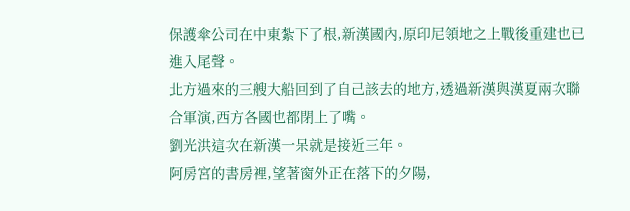保護傘公司在中東紮下了根,新漢國內,原印尼領地之上戰後重建也已進入尾聲。
北方過來的三艘大船回到了自己該去的地方,透過新漢與漢夏兩次聯合軍演,西方各國也都閉上了嘴。
劉光洪這次在新漢一呆就是接近三年。
阿房宮的書房裡,望著窗外正在落下的夕陽,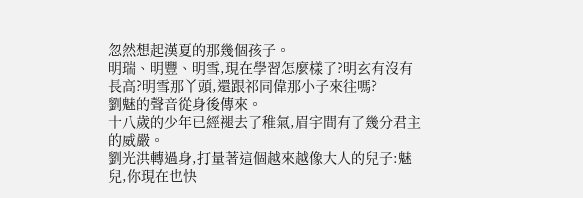忽然想起漢夏的那幾個孩子。
明瑞、明豐、明雪,現在學習怎麼樣了?明玄有沒有長高?明雪那丫頭,還跟祁同偉那小子來往嗎?
劉魅的聲音從身後傳來。
十八歲的少年已經褪去了稚氣,眉宇間有了幾分君主的威嚴。
劉光洪轉過身,打量著這個越來越像大人的兒子:魅兒,你現在也快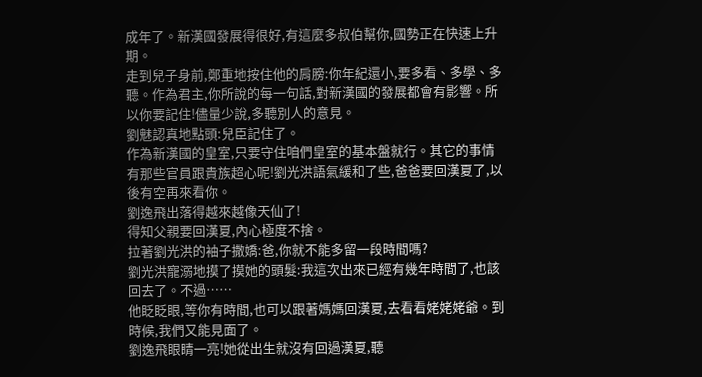成年了。新漢國發展得很好,有這麼多叔伯幫你,國勢正在快速上升期。
走到兒子身前,鄭重地按住他的肩膀:你年紀還小,要多看、多學、多聽。作為君主,你所說的每一句話,對新漢國的發展都會有影響。所以你要記住!儘量少說,多聽別人的意見。
劉魅認真地點頭:兒臣記住了。
作為新漢國的皇室,只要守住咱們皇室的基本盤就行。其它的事情有那些官員跟貴族超心呢!劉光洪語氣緩和了些,爸爸要回漢夏了,以後有空再來看你。
劉逸飛出落得越來越像天仙了!
得知父親要回漢夏,內心極度不捨。
拉著劉光洪的袖子撒嬌:爸,你就不能多留一段時間嗎?
劉光洪寵溺地摸了摸她的頭髮:我這次出來已經有幾年時間了,也該回去了。不過……
他眨眨眼,等你有時間,也可以跟著媽媽回漢夏,去看看姥姥姥爺。到時候,我們又能見面了。
劉逸飛眼睛一亮!她從出生就沒有回過漢夏,聽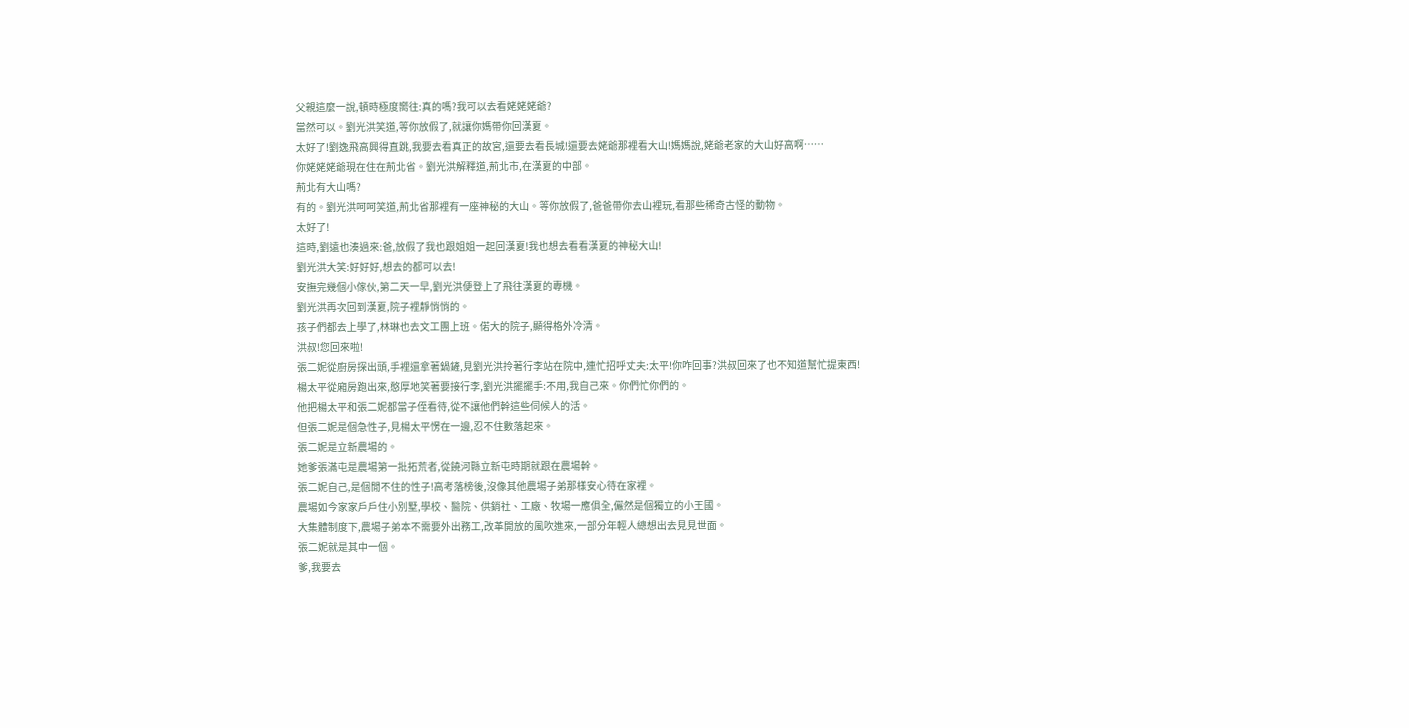父親這麼一說,頓時極度嚮往:真的嗎?我可以去看姥姥姥爺?
當然可以。劉光洪笑道,等你放假了,就讓你媽帶你回漢夏。
太好了!劉逸飛高興得直跳,我要去看真正的故宮,還要去看長城!還要去姥爺那裡看大山!媽媽說,姥爺老家的大山好高啊……
你姥姥姥爺現在住在荊北省。劉光洪解釋道,荊北市,在漢夏的中部。
荊北有大山嗎?
有的。劉光洪呵呵笑道,荊北省那裡有一座神秘的大山。等你放假了,爸爸帶你去山裡玩,看那些稀奇古怪的動物。
太好了!
這時,劉遠也湊過來:爸,放假了我也跟姐姐一起回漢夏!我也想去看看漢夏的神秘大山!
劉光洪大笑:好好好,想去的都可以去!
安撫完幾個小傢伙,第二天一早,劉光洪便登上了飛往漢夏的專機。
劉光洪再次回到漢夏,院子裡靜悄悄的。
孩子們都去上學了,林琳也去文工團上班。偌大的院子,顯得格外冷清。
洪叔!您回來啦!
張二妮從廚房探出頭,手裡還拿著鍋鏟,見劉光洪拎著行李站在院中,連忙招呼丈夫:太平!你咋回事?洪叔回來了也不知道幫忙提東西!
楊太平從廂房跑出來,憨厚地笑著要接行李,劉光洪擺擺手:不用,我自己來。你們忙你們的。
他把楊太平和張二妮都當子侄看待,從不讓他們幹這些伺候人的活。
但張二妮是個急性子,見楊太平愣在一邊,忍不住數落起來。
張二妮是立新農場的。
她爹張滿屯是農場第一批拓荒者,從饒河縣立新屯時期就跟在農場幹。
張二妮自己,是個閒不住的性子!高考落榜後,沒像其他農場子弟那樣安心待在家裡。
農場如今家家戶戶住小別墅,學校、醫院、供銷社、工廠、牧場一應俱全,儼然是個獨立的小王國。
大集體制度下,農場子弟本不需要外出務工,改革開放的風吹進來,一部分年輕人總想出去見見世面。
張二妮就是其中一個。
爹,我要去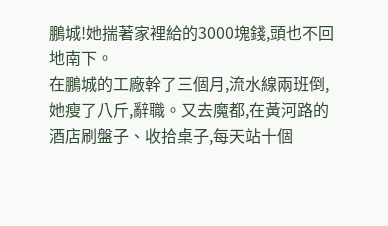鵬城!她揣著家裡給的3000塊錢,頭也不回地南下。
在鵬城的工廠幹了三個月,流水線兩班倒,她瘦了八斤,辭職。又去魔都,在黃河路的酒店刷盤子、收拾桌子,每天站十個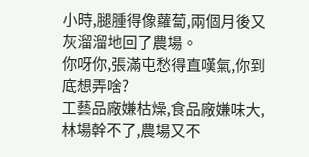小時,腿腫得像蘿蔔,兩個月後又灰溜溜地回了農場。
你呀你,張滿屯愁得直嘆氣,你到底想弄啥?
工藝品廠嫌枯燥,食品廠嫌味大,林場幹不了,農場又不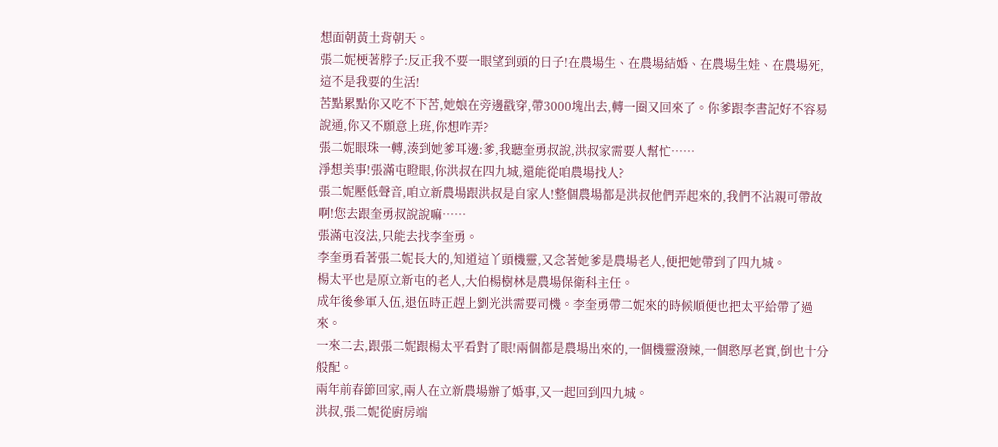想面朝黃土背朝天。
張二妮梗著脖子:反正我不要一眼望到頭的日子!在農場生、在農場結婚、在農場生娃、在農場死,這不是我要的生活!
苦點累點你又吃不下苦,她娘在旁邊戳穿,帶3000塊出去,轉一圈又回來了。你爹跟李書記好不容易說通,你又不願意上班,你想咋弄?
張二妮眼珠一轉,湊到她爹耳邊:爹,我聽奎勇叔說,洪叔家需要人幫忙……
淨想美事!張滿屯瞪眼,你洪叔在四九城,還能從咱農場找人?
張二妮壓低聲音,咱立新農場跟洪叔是自家人!整個農場都是洪叔他們弄起來的,我們不沾親可帶故啊!您去跟奎勇叔說說嘛……
張滿屯沒法,只能去找李奎勇。
李奎勇看著張二妮長大的,知道這丫頭機靈,又念著她爹是農場老人,便把她帶到了四九城。
楊太平也是原立新屯的老人,大伯楊樹林是農場保衛科主任。
成年後參軍入伍,退伍時正趕上劉光洪需要司機。李奎勇帶二妮來的時候順便也把太平給帶了過來。
一來二去,跟張二妮跟楊太平看對了眼!兩個都是農場出來的,一個機靈潑辣,一個憨厚老實,倒也十分般配。
兩年前春節回家,兩人在立新農場辦了婚事,又一起回到四九城。
洪叔,張二妮從廚房端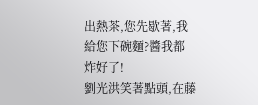出熱茶,您先歇著,我給您下碗麵?醬我都炸好了!
劉光洪笑著點頭,在藤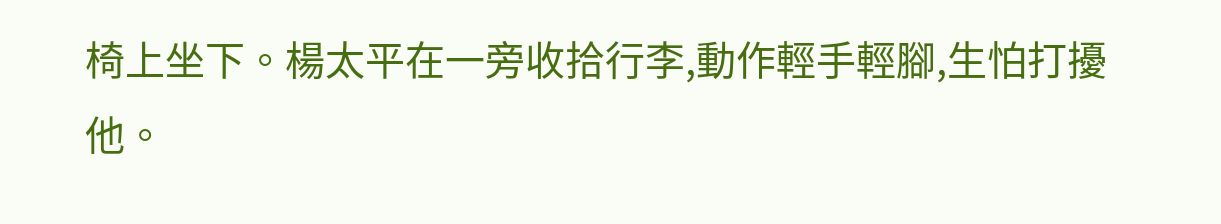椅上坐下。楊太平在一旁收拾行李,動作輕手輕腳,生怕打擾他。